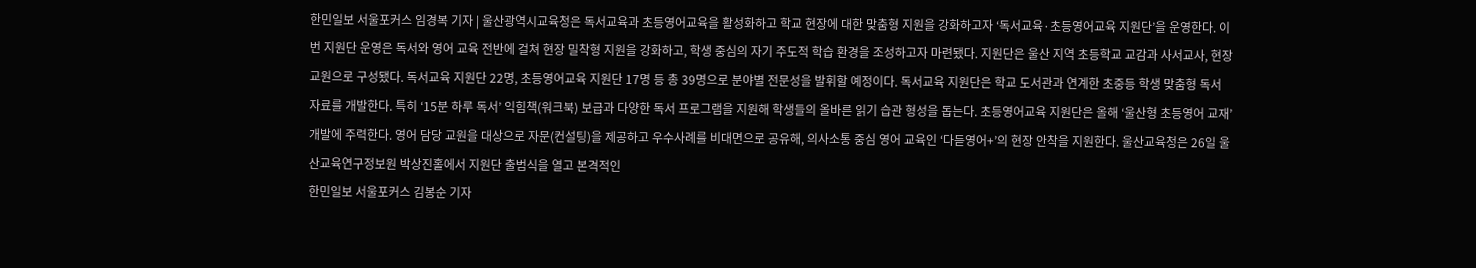한민일보 서울포커스 임경복 기자 | 울산광역시교육청은 독서교육과 초등영어교육을 활성화하고 학교 현장에 대한 맞춤형 지원을 강화하고자 ‘독서교육·초등영어교육 지원단’을 운영한다. 이번 지원단 운영은 독서와 영어 교육 전반에 걸쳐 현장 밀착형 지원을 강화하고, 학생 중심의 자기 주도적 학습 환경을 조성하고자 마련됐다. 지원단은 울산 지역 초등학교 교감과 사서교사, 현장 교원으로 구성됐다. 독서교육 지원단 22명, 초등영어교육 지원단 17명 등 총 39명으로 분야별 전문성을 발휘할 예정이다. 독서교육 지원단은 학교 도서관과 연계한 초중등 학생 맞춤형 독서 자료를 개발한다. 특히 ‘15분 하루 독서’ 익힘책(워크북) 보급과 다양한 독서 프로그램을 지원해 학생들의 올바른 읽기 습관 형성을 돕는다. 초등영어교육 지원단은 올해 ‘울산형 초등영어 교재’ 개발에 주력한다. 영어 담당 교원을 대상으로 자문(컨설팅)을 제공하고 우수사례를 비대면으로 공유해, 의사소통 중심 영어 교육인 ‘다듣영어+’의 현장 안착을 지원한다. 울산교육청은 26일 울산교육연구정보원 박상진홀에서 지원단 출범식을 열고 본격적인
한민일보 서울포커스 김봉순 기자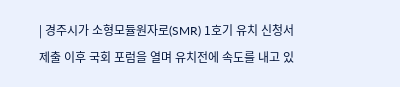| 경주시가 소형모듈원자로(SMR) 1호기 유치 신청서 제출 이후 국회 포럼을 열며 유치전에 속도를 내고 있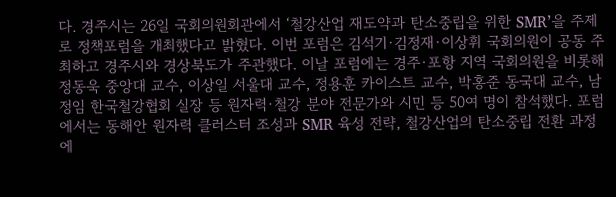다. 경주시는 26일 국회의원회관에서 ‘철강산업 재도약과 탄소중립을 위한 SMR’을 주제로 정책포럼을 개최했다고 밝혔다. 이번 포럼은 김석기·김정재·이상휘 국회의원이 공동 주최하고 경주시와 경상북도가 주관했다. 이날 포럼에는 경주·포항 지역 국회의원을 비롯해 정동욱 중앙대 교수, 이상일 서울대 교수, 정용훈 카이스트 교수, 박홍준 동국대 교수, 남정임 한국철강협회 실장 등 원자력·철강 분야 전문가와 시민 등 50여 명이 참석했다. 포럼에서는 동해안 원자력 클러스터 조성과 SMR 육성 전략, 철강산업의 탄소중립 전환 과정에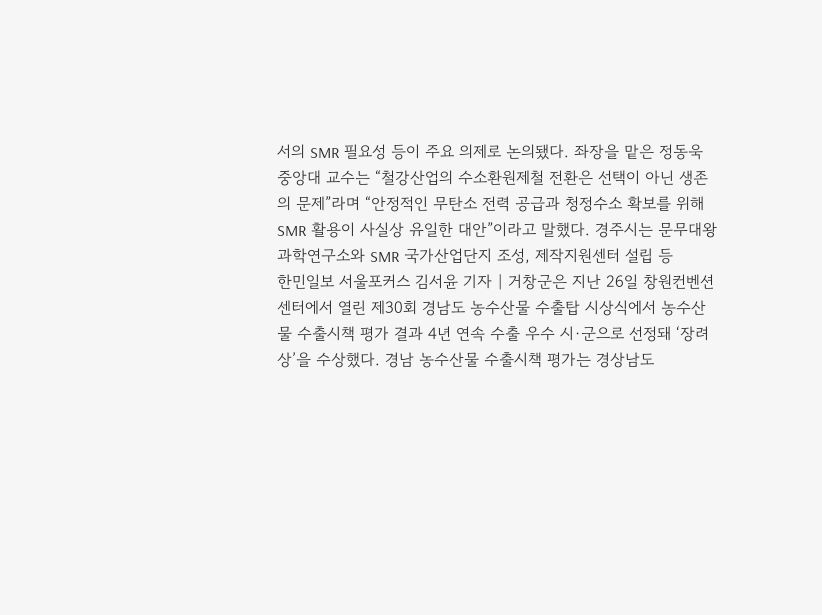서의 SMR 필요성 등이 주요 의제로 논의됐다. 좌장을 맡은 정동욱 중앙대 교수는 “철강산업의 수소환원제철 전환은 선택이 아닌 생존의 문제”라며 “안정적인 무탄소 전력 공급과 청정수소 확보를 위해 SMR 활용이 사실상 유일한 대안”이라고 말했다. 경주시는 문무대왕과학연구소와 SMR 국가산업단지 조성, 제작지원센터 설립 등
한민일보 서울포커스 김서윤 기자 | 거창군은 지난 26일 창원컨벤션센터에서 열린 제30회 경남도 농수산물 수출탑 시상식에서 농수산물 수출시책 평가 결과 4년 연속 수출 우수 시·군으로 선정돼 ‘장려상’을 수상했다. 경남 농수산물 수출시책 평가는 경상남도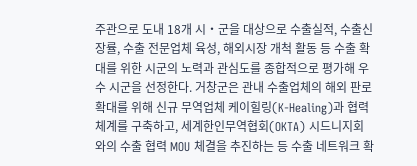주관으로 도내 18개 시‧군을 대상으로 수출실적, 수출신장률, 수출 전문업체 육성, 해외시장 개척 활동 등 수출 확대를 위한 시군의 노력과 관심도를 종합적으로 평가해 우수 시군을 선정한다. 거창군은 관내 수출업체의 해외 판로 확대를 위해 신규 무역업체 케이힐링(K-Healing)과 협력 체계를 구축하고, 세계한인무역협회(OKTA) 시드니지회와의 수출 협력 MOU 체결을 추진하는 등 수출 네트워크 확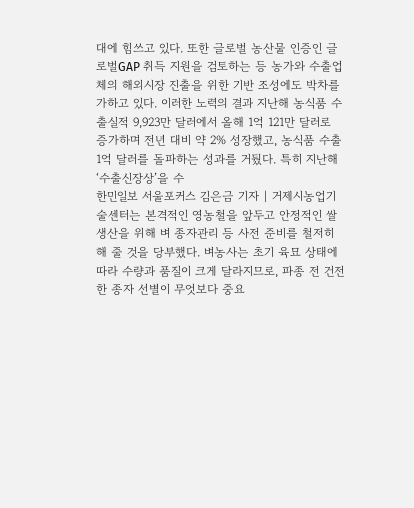대에 힘쓰고 있다. 또한 글로벌 농산물 인증인 글로벌GAP 취득 지원을 검토하는 등 농가와 수출업체의 해외시장 진출을 위한 기반 조성에도 박차를 가하고 있다. 이러한 노력의 결과 지난해 농식품 수출실적 9,923만 달러에서 올해 1억 121만 달러로 증가하며 전년 대비 약 2% 성장했고, 농식품 수출 1억 달러를 돌파하는 성과를 거뒀다. 특히 지난해 ‘수출신장상’을 수
한민일보 서울포커스 김은금 기자 | 거제시농업기술센터는 본격적인 영농철을 앞두고 안정적인 쌀 생산을 위해 벼 종자관리 등 사전 준비를 철저히 해 줄 것을 당부했다. 벼농사는 초기 육묘 상태에 따라 수량과 품질이 크게 달라지므로, 파종 전 건전한 종자 선별이 무엇보다 중요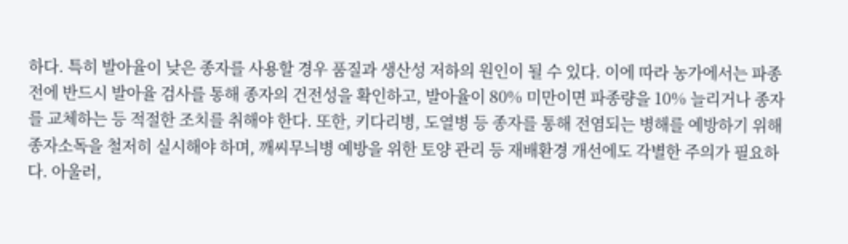하다. 특히 발아율이 낮은 종자를 사용할 경우 품질과 생산성 저하의 원인이 될 수 있다. 이에 따라 농가에서는 파종 전에 반드시 발아율 검사를 통해 종자의 건전성을 확인하고, 발아율이 80% 미만이면 파종량을 10% 늘리거나 종자를 교체하는 등 적절한 조치를 취해야 한다. 또한, 키다리병, 도열병 등 종자를 통해 전염되는 병해를 예방하기 위해 종자소독을 철저히 실시해야 하며, 깨씨무늬병 예방을 위한 토양 관리 등 재배환경 개선에도 각별한 주의가 필요하다. 아울러,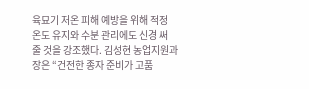육묘기 저온 피해 예방을 위해 적정 온도 유지와 수분 관리에도 신경 써 줄 것을 강조했다. 김성현 농업지원과장은 “건전한 종자 준비가 고품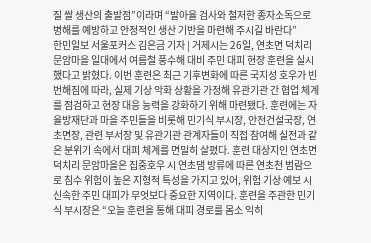질 쌀 생산의 출발점”이라며 “발아율 검사와 철저한 종자소독으로 병해를 예방하고 안정적인 생산 기반을 마련해 주시길 바란다”
한민일보 서울포커스 김은금 기자 | 거제시는 26일, 연초면 덕치리 문암마을 일대에서 여름철 풍수해 대비 주민 대피 현장 훈련을 실시했다고 밝혔다. 이번 훈련은 최근 기후변화에 따른 국지성 호우가 빈번해짐에 따라, 실제 기상 악화 상황을 가정해 유관기관 간 협업 체계를 점검하고 현장 대응 능력을 강화하기 위해 마련됐다. 훈련에는 자율방재단과 마을 주민들을 비롯해 민기식 부시장, 안전건설국장, 연초면장, 관련 부서장 및 유관기관 관계자들이 직접 참여해 실전과 같은 분위기 속에서 대피 체계를 면밀히 살폈다. 훈련 대상지인 연초면 덕치리 문암마을은 집중호우 시 연초댐 방류에 따른 연초천 범람으로 침수 위험이 높은 지형적 특성을 가지고 있어, 위험 기상 예보 시 신속한 주민 대피가 무엇보다 중요한 지역이다. 훈련을 주관한 민기식 부시장은 “오늘 훈련을 통해 대피 경로를 몸소 익히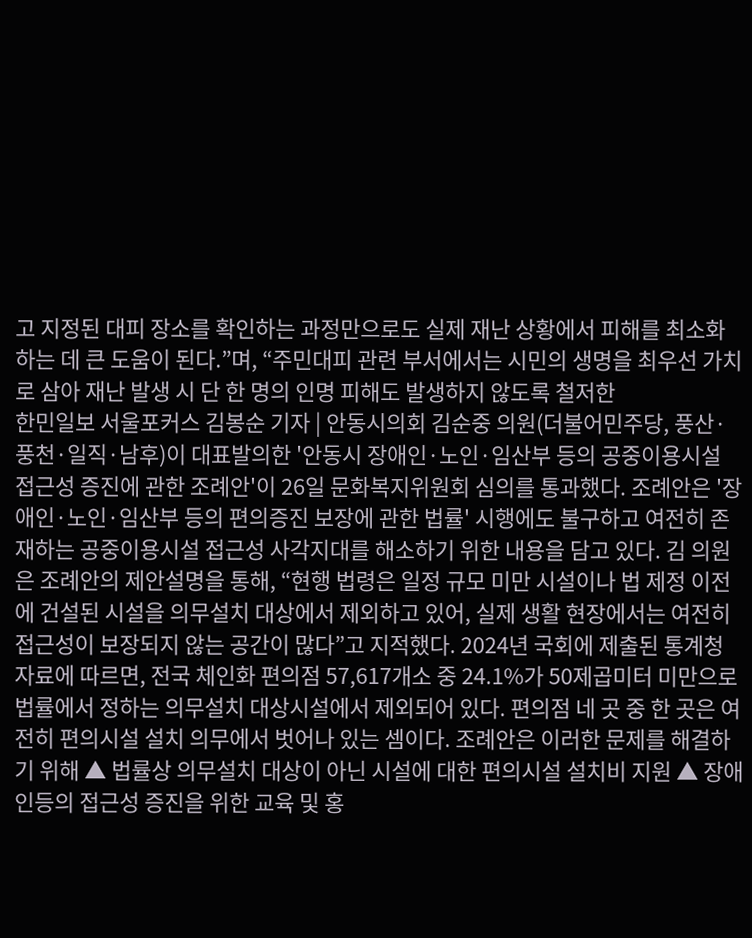고 지정된 대피 장소를 확인하는 과정만으로도 실제 재난 상황에서 피해를 최소화하는 데 큰 도움이 된다.”며, “주민대피 관련 부서에서는 시민의 생명을 최우선 가치로 삼아 재난 발생 시 단 한 명의 인명 피해도 발생하지 않도록 철저한
한민일보 서울포커스 김봉순 기자 | 안동시의회 김순중 의원(더불어민주당, 풍산·풍천·일직·남후)이 대표발의한 '안동시 장애인·노인·임산부 등의 공중이용시설 접근성 증진에 관한 조례안'이 26일 문화복지위원회 심의를 통과했다. 조례안은 '장애인·노인·임산부 등의 편의증진 보장에 관한 법률' 시행에도 불구하고 여전히 존재하는 공중이용시설 접근성 사각지대를 해소하기 위한 내용을 담고 있다. 김 의원은 조례안의 제안설명을 통해, “현행 법령은 일정 규모 미만 시설이나 법 제정 이전에 건설된 시설을 의무설치 대상에서 제외하고 있어, 실제 생활 현장에서는 여전히 접근성이 보장되지 않는 공간이 많다”고 지적했다. 2024년 국회에 제출된 통계청 자료에 따르면, 전국 체인화 편의점 57,617개소 중 24.1%가 50제곱미터 미만으로 법률에서 정하는 의무설치 대상시설에서 제외되어 있다. 편의점 네 곳 중 한 곳은 여전히 편의시설 설치 의무에서 벗어나 있는 셈이다. 조례안은 이러한 문제를 해결하기 위해 ▲ 법률상 의무설치 대상이 아닌 시설에 대한 편의시설 설치비 지원 ▲ 장애인등의 접근성 증진을 위한 교육 및 홍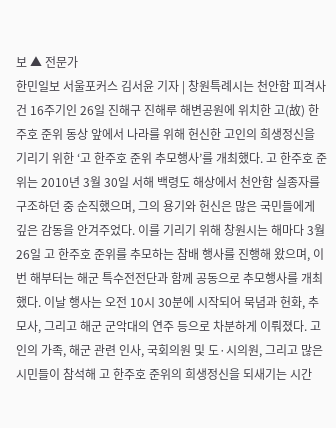보 ▲ 전문가
한민일보 서울포커스 김서윤 기자 | 창원특례시는 천안함 피격사건 16주기인 26일 진해구 진해루 해변공원에 위치한 고(故) 한주호 준위 동상 앞에서 나라를 위해 헌신한 고인의 희생정신을 기리기 위한 ‘고 한주호 준위 추모행사’를 개최했다. 고 한주호 준위는 2010년 3월 30일 서해 백령도 해상에서 천안함 실종자를 구조하던 중 순직했으며, 그의 용기와 헌신은 많은 국민들에게 깊은 감동을 안겨주었다. 이를 기리기 위해 창원시는 해마다 3월 26일 고 한주호 준위를 추모하는 참배 행사를 진행해 왔으며, 이번 해부터는 해군 특수전전단과 함께 공동으로 추모행사를 개최했다. 이날 행사는 오전 10시 30분에 시작되어 묵념과 헌화, 추모사, 그리고 해군 군악대의 연주 등으로 차분하게 이뤄졌다. 고인의 가족, 해군 관련 인사, 국회의원 및 도·시의원, 그리고 많은 시민들이 참석해 고 한주호 준위의 희생정신을 되새기는 시간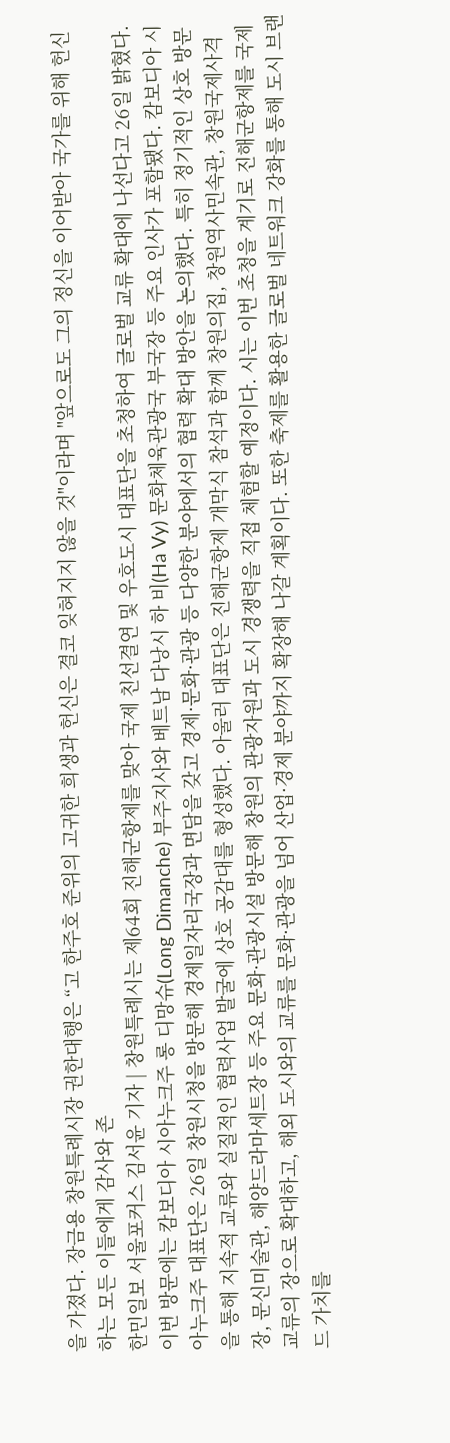을 가졌다. 장금용 창원특례시장 권한대행은 “고 한주호 준위의 고귀한 희생과 헌신은 결코 잊혀지지 않을 것"이라며 "앞으로도 그의 정신을 이어받아 국가를 위해 헌신하는 모든 이들에게 감사와 존
한민일보 서울포커스 김서윤 기자 | 창원특례시는 제64회 진해군항제를 맞아 국제 친선결연 및 우호도시 대표단을 초청하여 글로벌 교류 확대에 나선다고 26일 밝혔다. 이번 방문에는 캄보디아 시아누크주 롱 디망슈(Long Dimanche) 부주지사와 베트남 다낭시 하 비(Ha Vy) 문화체육관광국 부국장 등 주요 인사가 포함됐다. 캄보디아 시아누크주 대표단은 26일 창원시청을 방문해 경제일자리국장과 면담을 갖고 경제·문화·관광 등 다양한 분야에서의 협력 확대 방안을 논의했다. 특히 정기적인 상호 방문을 통해 지속적 교류와 실질적인 협력사업 발굴에 상호 공감대를 형성했다. 아울러 대표단은 진해군항제 개막식 참석과 함께 창원의집, 창원역사민속관, 창원국제사격장, 문신미술관, 해양드라마세트장 등 주요 문화·관광시설 방문해 창원의 관광자원과 도시 경쟁력을 직접 체험할 예정이다. 시는 이번 초청을 계기로 진해군항제를 국제 교류의 장으로 확대하고, 해외 도시와의 교류를 문화·관광을 넘어 산업·경제 분야까지 확장해 나갈 계획이다. 또한 축제를 활용한 글로벌 네트워크 강화를 통해 도시 브랜드 가치를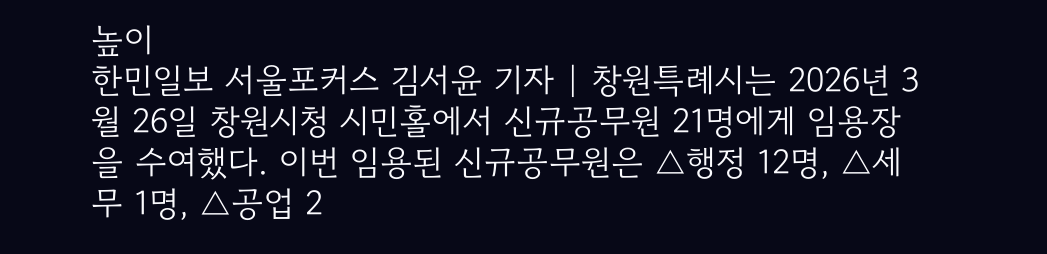높이
한민일보 서울포커스 김서윤 기자 | 창원특례시는 2026년 3월 26일 창원시청 시민홀에서 신규공무원 21명에게 임용장을 수여했다. 이번 임용된 신규공무원은 △행정 12명, △세무 1명, △공업 2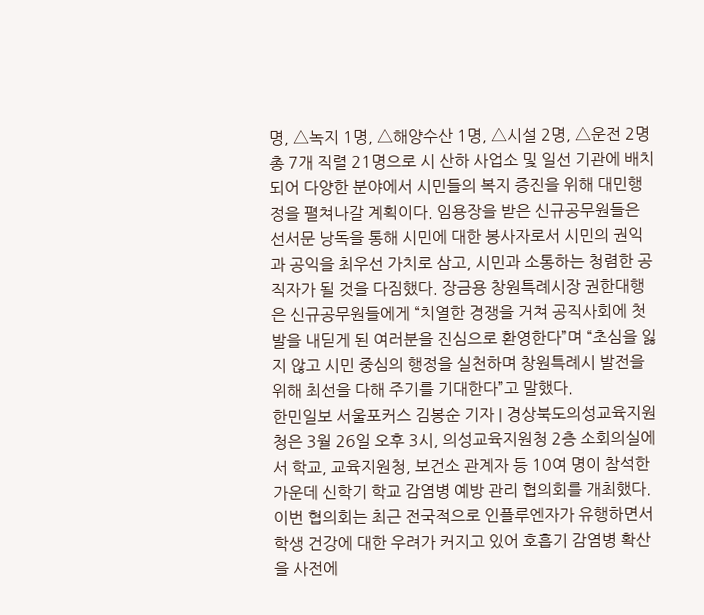명, △녹지 1명, △해양수산 1명, △시설 2명, △운전 2명 총 7개 직렬 21명으로 시 산하 사업소 및 일선 기관에 배치되어 다양한 분야에서 시민들의 복지 증진을 위해 대민행정을 펼쳐나갈 계획이다. 임용장을 받은 신규공무원들은 선서문 낭독을 통해 시민에 대한 봉사자로서 시민의 권익과 공익을 최우선 가치로 삼고, 시민과 소통하는 청렴한 공직자가 될 것을 다짐했다. 장금용 창원특례시장 권한대행은 신규공무원들에게 “치열한 경쟁을 거쳐 공직사회에 첫발을 내딛게 된 여러분을 진심으로 환영한다”며 “초심을 잃지 않고 시민 중심의 행정을 실천하며 창원특례시 발전을 위해 최선을 다해 주기를 기대한다”고 말했다.
한민일보 서울포커스 김봉순 기자 | 경상북도의성교육지원청은 3월 26일 오후 3시, 의성교육지원청 2층 소회의실에서 학교, 교육지원청, 보건소 관계자 등 10여 명이 참석한 가운데 신학기 학교 감염병 예방 관리 협의회를 개최했다. 이번 협의회는 최근 전국적으로 인플루엔자가 유행하면서 학생 건강에 대한 우려가 커지고 있어 호흡기 감염병 확산을 사전에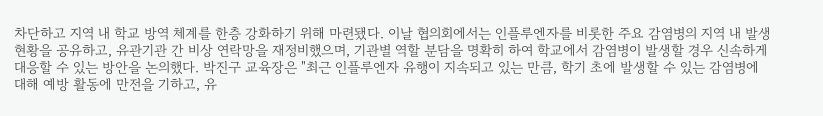차단하고 지역 내 학교 방역 체계를 한층 강화하기 위해 마련됐다. 이날 협의회에서는 인플루엔자를 비롯한 주요 감염병의 지역 내 발생 현황을 공유하고, 유관기관 간 비상 연락망을 재정비했으며, 기관별 역할 분담을 명확히 하여 학교에서 감염병이 발생할 경우 신속하게 대응할 수 있는 방안을 논의했다. 박진구 교육장은 "최근 인플루엔자 유행이 지속되고 있는 만큼, 학기 초에 발생할 수 있는 감염병에 대해 예방 활동에 만전을 기하고, 유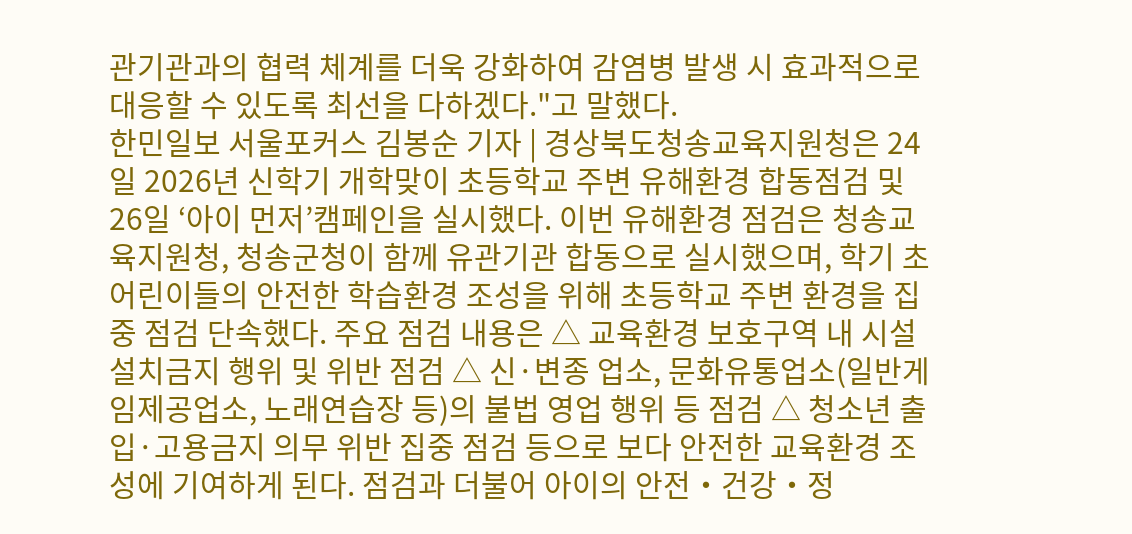관기관과의 협력 체계를 더욱 강화하여 감염병 발생 시 효과적으로 대응할 수 있도록 최선을 다하겠다."고 말했다.
한민일보 서울포커스 김봉순 기자 | 경상북도청송교육지원청은 24일 2026년 신학기 개학맞이 초등학교 주변 유해환경 합동점검 및 26일 ‘아이 먼저’캠페인을 실시했다. 이번 유해환경 점검은 청송교육지원청, 청송군청이 함께 유관기관 합동으로 실시했으며, 학기 초 어린이들의 안전한 학습환경 조성을 위해 초등학교 주변 환경을 집중 점검 단속했다. 주요 점검 내용은 △ 교육환경 보호구역 내 시설 설치금지 행위 및 위반 점검 △ 신·변종 업소, 문화유통업소(일반게임제공업소, 노래연습장 등)의 불법 영업 행위 등 점검 △ 청소년 출입·고용금지 의무 위반 집중 점검 등으로 보다 안전한 교육환경 조성에 기여하게 된다. 점검과 더불어 아이의 안전・건강・정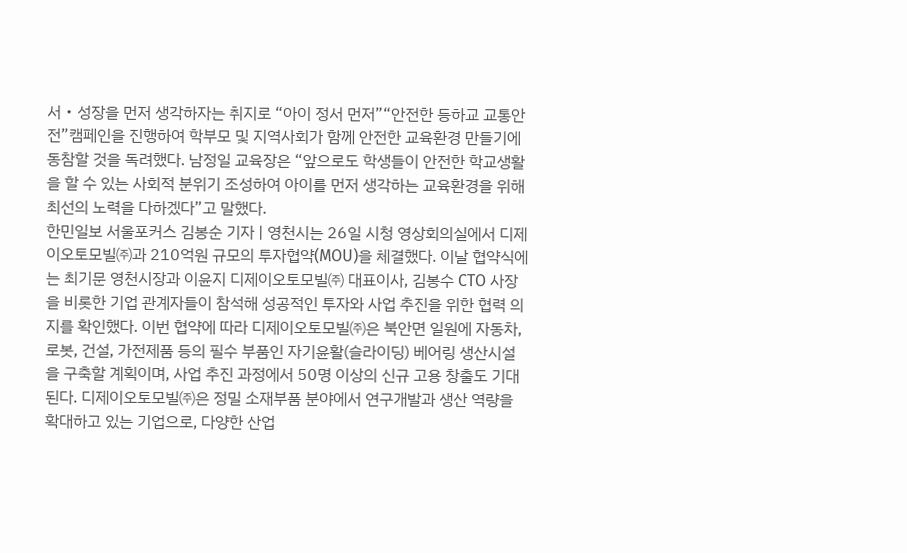서・성장을 먼저 생각하자는 취지로 “아이 정서 먼저”“안전한 등하교 교통안전”캠페인을 진행하여 학부모 및 지역사회가 함께 안전한 교육환경 만들기에 동참할 것을 독려했다. 남정일 교육장은 “앞으로도 학생들이 안전한 학교생활을 할 수 있는 사회적 분위기 조성하여 아이를 먼저 생각하는 교육환경을 위해 최선의 노력을 다하겠다”고 말했다.
한민일보 서울포커스 김봉순 기자 | 영천시는 26일 시청 영상회의실에서 디제이오토모빌㈜과 210억원 규모의 투자협약(MOU)을 체결했다. 이날 협약식에는 최기문 영천시장과 이윤지 디제이오토모빌㈜ 대표이사, 김봉수 CTO 사장을 비롯한 기업 관계자들이 참석해 성공적인 투자와 사업 추진을 위한 협력 의지를 확인했다. 이번 협약에 따라 디제이오토모빌㈜은 북안면 일원에 자동차, 로봇, 건설, 가전제품 등의 필수 부품인 자기윤활(슬라이딩) 베어링 생산시설을 구축할 계획이며, 사업 추진 과정에서 50명 이상의 신규 고용 창출도 기대된다. 디제이오토모빌㈜은 정밀 소재부품 분야에서 연구개발과 생산 역량을 확대하고 있는 기업으로, 다양한 산업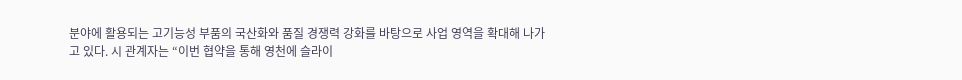분야에 활용되는 고기능성 부품의 국산화와 품질 경쟁력 강화를 바탕으로 사업 영역을 확대해 나가고 있다. 시 관계자는 “이번 협약을 통해 영천에 슬라이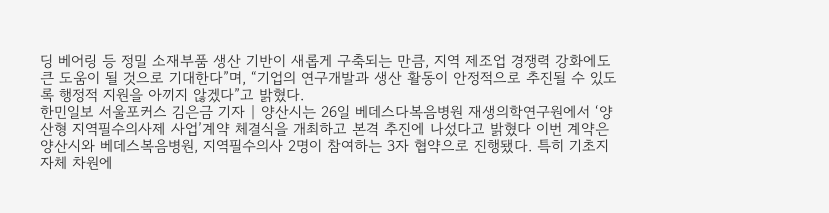딩 베어링 등 정밀 소재부품 생산 기반이 새롭게 구축되는 만큼, 지역 제조업 경쟁력 강화에도 큰 도움이 될 것으로 기대한다”며, “기업의 연구개발과 생산 활동이 안정적으로 추진될 수 있도록 행정적 지원을 아끼지 않겠다”고 밝혔다.
한민일보 서울포커스 김은금 기자 | 양산시는 26일 베데스다복음병원 재생의학연구원에서 ‘양산형 지역필수의사제 사업’계약 체결식을 개최하고 본격 추진에 나섰다고 밝혔다 이번 계약은 양산시와 베데스복음병원, 지역필수의사 2명이 참여하는 3자 협약으로 진행됐다. 특히 기초지자체 차원에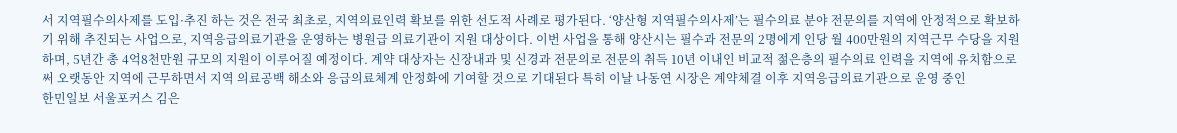서 지역필수의사제를 도입·추진 하는 것은 전국 최초로, 지역의료인력 확보를 위한 선도적 사례로 평가된다. ‘양산형 지역필수의사제’는 필수의료 분야 전문의를 지역에 안정적으로 확보하기 위해 추진되는 사업으로, 지역응급의료기관을 운영하는 병원급 의료기관이 지원 대상이다. 이번 사업을 통해 양산시는 필수과 전문의 2명에게 인당 월 400만원의 지역근무 수당을 지원하며, 5년간 총 4억8천만원 규모의 지원이 이루어질 예정이다. 계약 대상자는 신장내과 및 신경과 전문의로 전문의 취득 10년 이내인 비교적 젊은층의 필수의료 인력을 지역에 유치함으로써 오랫동안 지역에 근무하면서 지역 의료공백 해소와 응급의료체계 안정화에 기여할 것으로 기대된다 특히 이날 나동연 시장은 계약체결 이후 지역응급의료기관으로 운영 중인
한민일보 서울포커스 김은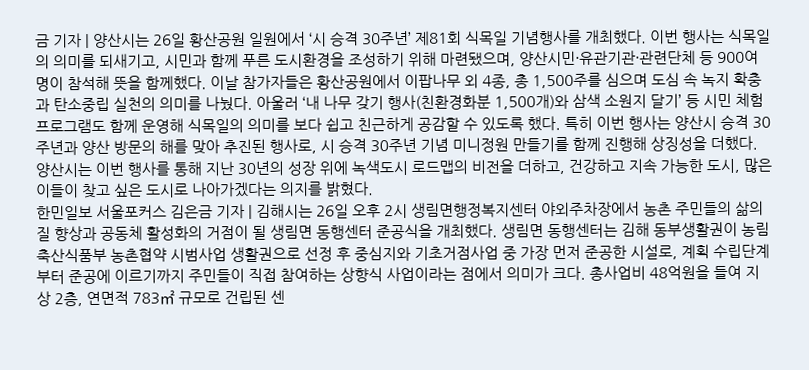금 기자 | 양산시는 26일 황산공원 일원에서 ‘시 승격 30주년’ 제81회 식목일 기념행사를 개최했다. 이번 행사는 식목일의 의미를 되새기고, 시민과 함께 푸른 도시환경을 조성하기 위해 마련됐으며, 양산시민·유관기관·관련단체 등 900여명이 참석해 뜻을 함께했다. 이날 참가자들은 황산공원에서 이팝나무 외 4종, 총 1,500주를 심으며 도심 속 녹지 확충과 탄소중립 실천의 의미를 나눴다. 아울러 ‘내 나무 갖기 행사(친환경화분 1,500개)와 삼색 소원지 달기’ 등 시민 체험 프로그램도 함께 운영해 식목일의 의미를 보다 쉽고 친근하게 공감할 수 있도록 했다. 특히 이번 행사는 양산시 승격 30주년과 양산 방문의 해를 맞아 추진된 행사로, 시 승격 30주년 기념 미니정원 만들기를 함께 진행해 상징성을 더했다. 양산시는 이번 행사를 통해 지난 30년의 성장 위에 녹색도시 로드맵의 비전을 더하고, 건강하고 지속 가능한 도시, 많은 이들이 찾고 싶은 도시로 나아가겠다는 의지를 밝혔다.
한민일보 서울포커스 김은금 기자 | 김해시는 26일 오후 2시 생림면행정복지센터 야외주차장에서 농촌 주민들의 삶의 질 향상과 공동체 활성화의 거점이 될 생림면 동행센터 준공식을 개최했다. 생림면 동행센터는 김해 동부생활권이 농림축산식품부 농촌협약 시범사업 생활권으로 선정 후 중심지와 기초거점사업 중 가장 먼저 준공한 시설로, 계획 수립단계부터 준공에 이르기까지 주민들이 직접 참여하는 상향식 사업이라는 점에서 의미가 크다. 총사업비 48억원을 들여 지상 2층, 연면적 783㎡ 규모로 건립된 센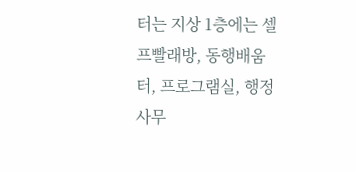터는 지상 1층에는 셀프빨래방, 동행배움터, 프로그램실, 행정사무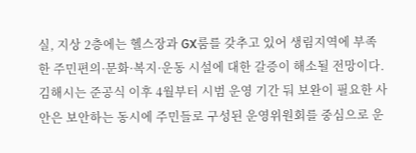실, 지상 2층에는 헬스장과 GX룸를 갖추고 있어 생림지역에 부족한 주민편의·문화·복지·운동 시설에 대한 갈증이 해소될 전망이다. 김해시는 준공식 이후 4월부터 시범 운영 기간 둬 보완이 필요한 사안은 보안하는 동시에 주민들로 구성된 운영위원회를 중심으로 운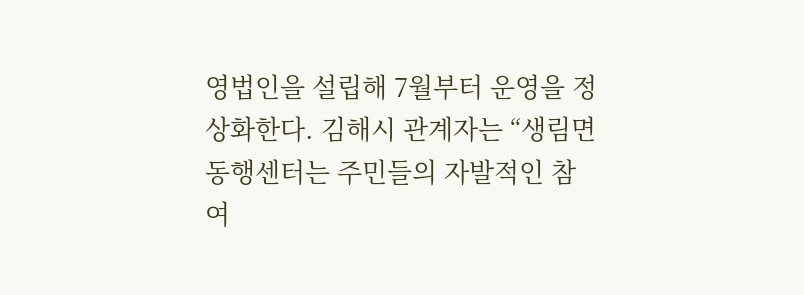영법인을 설립해 7월부터 운영을 정상화한다. 김해시 관계자는 “생림면 동행센터는 주민들의 자발적인 참여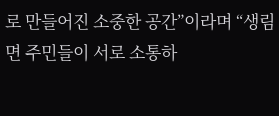로 만들어진 소중한 공간”이라며 “생림면 주민들이 서로 소통하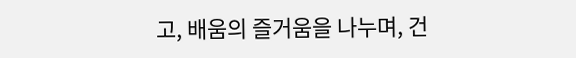고, 배움의 즐거움을 나누며, 건